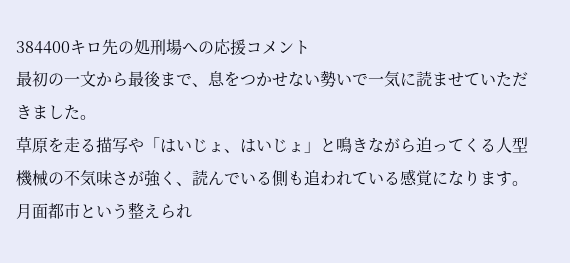384400キロ先の処刑場への応援コメント
最初の一文から最後まで、息をつかせない勢いで一気に読ませていただきました。
草原を走る描写や「はいじょ、はいじょ」と鳴きながら迫ってくる人型機械の不気味さが強く、読んでいる側も追われている感覚になります。
月面都市という整えられ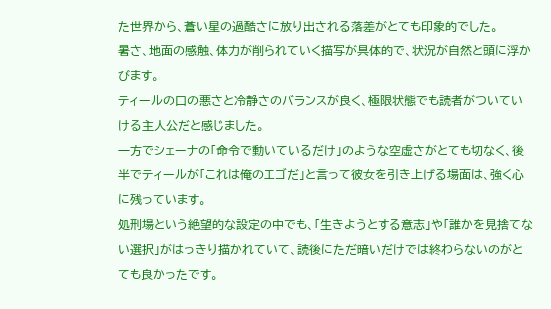た世界から、蒼い星の過酷さに放り出される落差がとても印象的でした。
暑さ、地面の感触、体力が削られていく描写が具体的で、状況が自然と頭に浮かびます。
ティールの口の悪さと冷静さのバランスが良く、極限状態でも読者がついていける主人公だと感じました。
一方でシェーナの「命令で動いているだけ」のような空虚さがとても切なく、後半でティールが「これは俺のエゴだ」と言って彼女を引き上げる場面は、強く心に残っています。
処刑場という絶望的な設定の中でも、「生きようとする意志」や「誰かを見捨てない選択」がはっきり描かれていて、読後にただ暗いだけでは終わらないのがとても良かったです。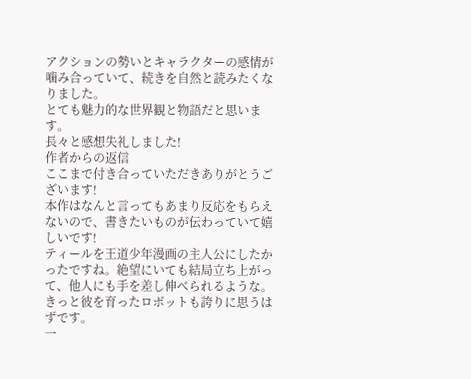アクションの勢いとキャラクターの感情が噛み合っていて、続きを自然と読みたくなりました。
とても魅力的な世界観と物語だと思います。
長々と感想失礼しました!
作者からの返信
ここまで付き合っていただきありがとうございます!
本作はなんと言ってもあまり反応をもらえないので、書きたいものが伝わっていて嬉しいです!
ティールを王道少年漫画の主人公にしたかったですね。絶望にいても結局立ち上がって、他人にも手を差し伸べられるような。きっと彼を育ったロボットも誇りに思うはずです。
一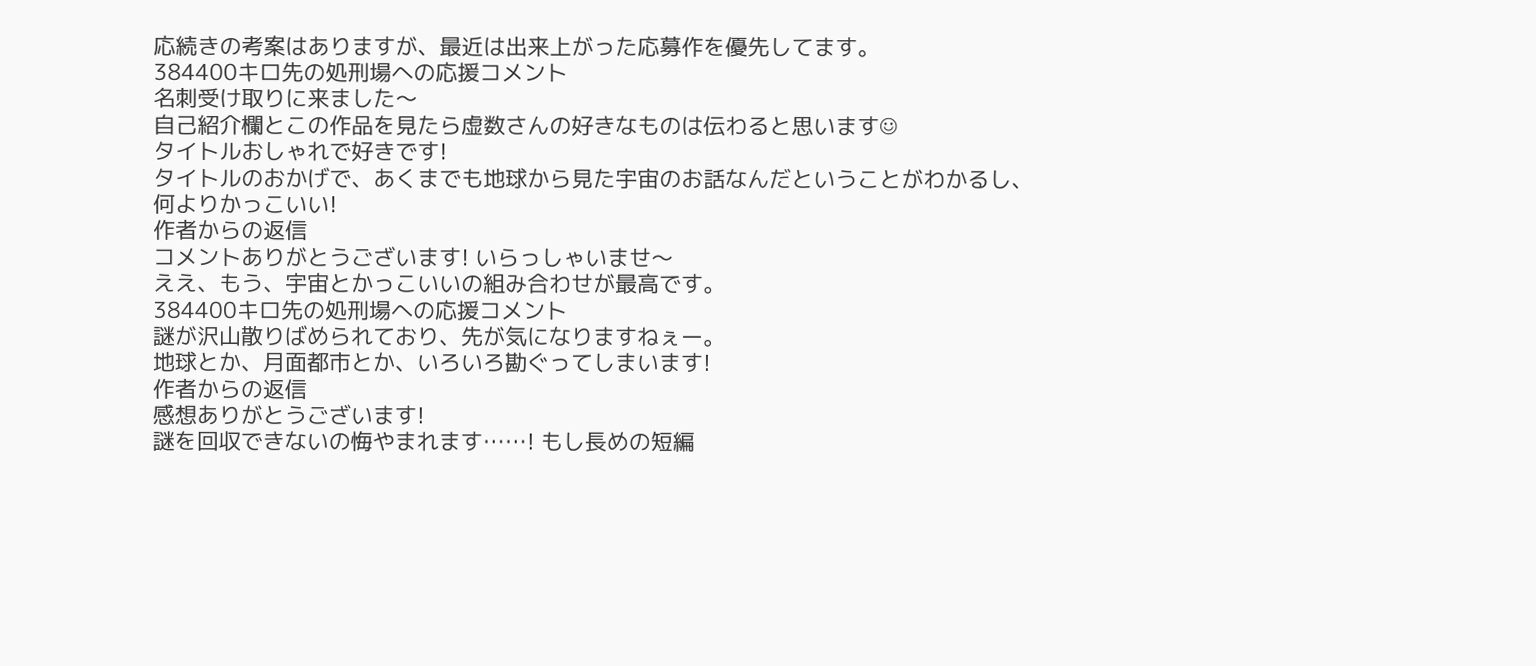応続きの考案はありますが、最近は出来上がった応募作を優先してます。
384400キロ先の処刑場への応援コメント
名刺受け取りに来ました〜
自己紹介欄とこの作品を見たら虚数さんの好きなものは伝わると思います☺
タイトルおしゃれで好きです!
タイトルのおかげで、あくまでも地球から見た宇宙のお話なんだということがわかるし、何よりかっこいい!
作者からの返信
コメントありがとうございます! いらっしゃいませ〜
ええ、もう、宇宙とかっこいいの組み合わせが最高です。
384400キロ先の処刑場への応援コメント
謎が沢山散りばめられており、先が気になりますねぇー。
地球とか、月面都市とか、いろいろ勘ぐってしまいます!
作者からの返信
感想ありがとうございます!
謎を回収できないの悔やまれます……! もし長めの短編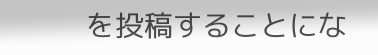を投稿することにな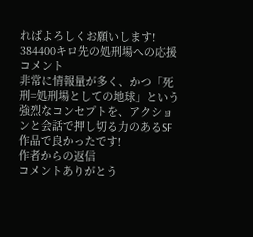ればよろしくお願いします!
384400キロ先の処刑場への応援コメント
非常に情報量が多く、かつ「死刑=処刑場としての地球」という強烈なコンセプトを、アクションと会話で押し切る力のあるSF作品で良かったです!
作者からの返信
コメントありがとう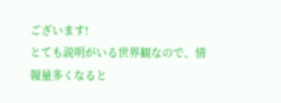ございます!
とても説明がいる世界観なので、情報量多くなると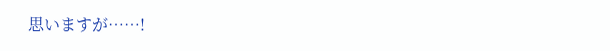思いますが……!